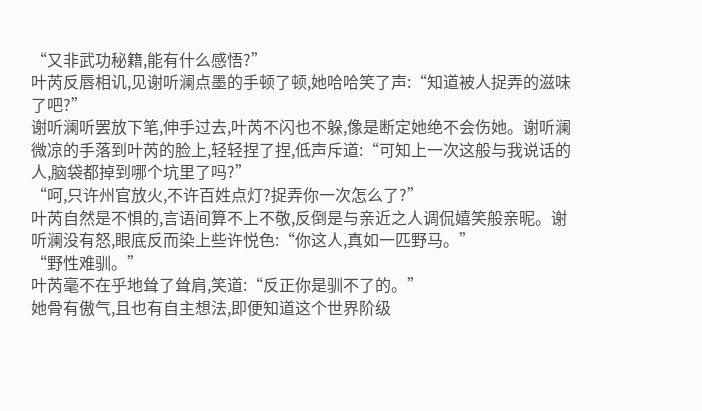“又非武功秘籍,能有什么感悟?”
叶芮反唇相讥,见谢听澜点墨的手顿了顿,她哈哈笑了声:“知道被人捉弄的滋味了吧?”
谢听澜听罢放下笔,伸手过去,叶芮不闪也不躲,像是断定她绝不会伤她。谢听澜微凉的手落到叶芮的脸上,轻轻捏了捏,低声斥道:“可知上一次这般与我说话的人,脑袋都掉到哪个坑里了吗?”
“呵,只许州官放火,不许百姓点灯?捉弄你一次怎么了?”
叶芮自然是不惧的,言语间算不上不敬,反倒是与亲近之人调侃嬉笑般亲昵。谢听澜没有怒,眼底反而染上些许悦色:“你这人,真如一匹野马。”
“野性难驯。”
叶芮毫不在乎地耸了耸肩,笑道:“反正你是驯不了的。”
她骨有傲气,且也有自主想法,即便知道这个世界阶级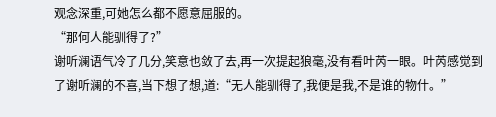观念深重,可她怎么都不愿意屈服的。
“那何人能驯得了?”
谢听澜语气冷了几分,笑意也敛了去,再一次提起狼毫,没有看叶芮一眼。叶芮感觉到了谢听澜的不喜,当下想了想,道:“无人能驯得了,我便是我,不是谁的物什。”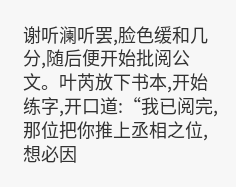谢听澜听罢,脸色缓和几分,随后便开始批阅公文。叶芮放下书本,开始练字,开口道:“我已阅完,那位把你推上丞相之位,想必因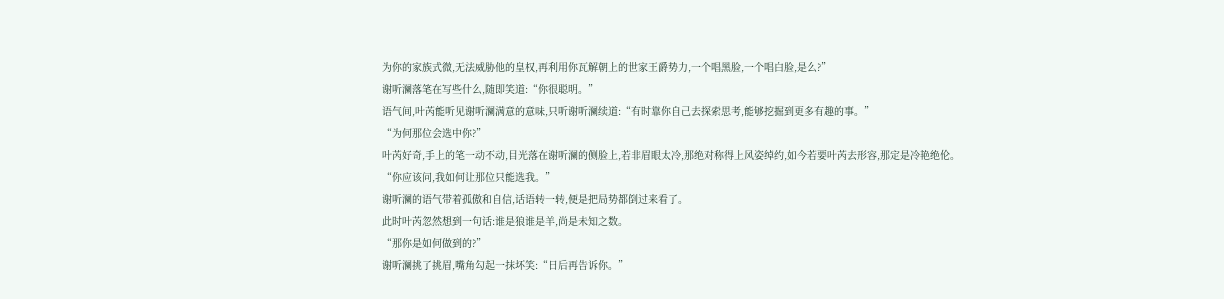为你的家族式微,无法威胁他的皇权,再利用你瓦解朝上的世家王爵势力,一个唱黑脸,一个唱白脸,是么?”
谢听澜落笔在写些什么,随即笑道:“你很聪明。”
语气间,叶芮能听见谢听澜满意的意味,只听谢听澜续道:“有时靠你自己去探索思考,能够挖掘到更多有趣的事。”
“为何那位会选中你?”
叶芮好奇,手上的笔一动不动,目光落在谢听澜的侧脸上,若非眉眼太冷,那绝对称得上风姿绰约,如今若要叶芮去形容,那定是冷艳绝伦。
“你应该问,我如何让那位只能选我。”
谢听澜的语气带着孤傲和自信,话语转一转,便是把局势都倒过来看了。
此时叶芮忽然想到一句话:谁是狼谁是羊,尚是未知之数。
“那你是如何做到的?”
谢听澜挑了挑眉,嘴角勾起一抹坏笑:“日后再告诉你。”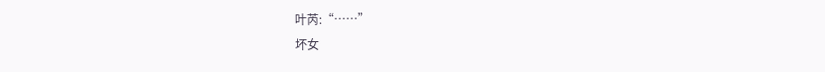叶芮:“……”
坏女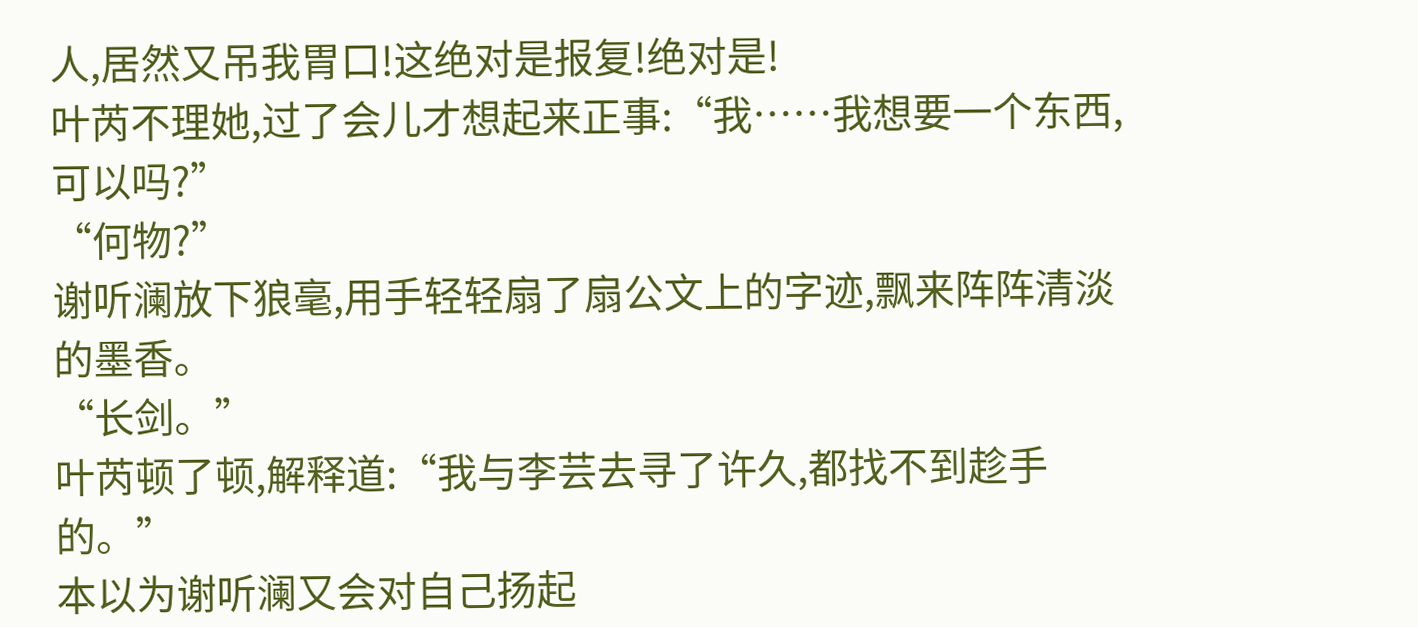人,居然又吊我胃口!这绝对是报复!绝对是!
叶芮不理她,过了会儿才想起来正事:“我……我想要一个东西,可以吗?”
“何物?”
谢听澜放下狼毫,用手轻轻扇了扇公文上的字迹,飘来阵阵清淡的墨香。
“长剑。”
叶芮顿了顿,解释道:“我与李芸去寻了许久,都找不到趁手的。”
本以为谢听澜又会对自己扬起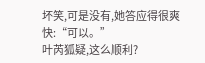坏笑,可是没有,她答应得很爽快:“可以。”
叶芮狐疑,这么顺利?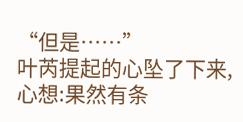“但是……”
叶芮提起的心坠了下来,心想:果然有条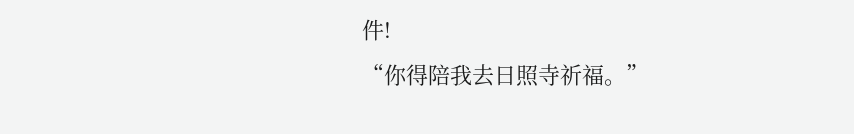件!
“你得陪我去日照寺祈福。”